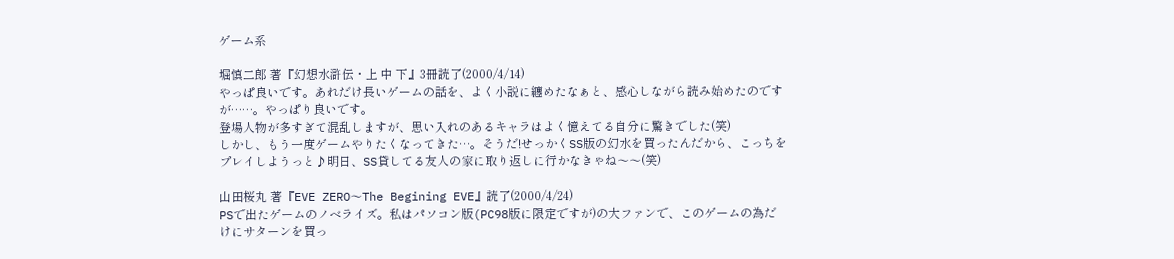ゲーム系

堀慎二郎 著『幻想水滸伝・上 中 下』3冊読了(2000/4/14)
やっぱ良いです。あれだけ長いゲームの話を、よく小説に纏めたなぁと、感心しながら読み始めたのですが……。やっぱり良いです。
登場人物が多すぎて混乱しますが、思い入れのあるキャラはよく憶えてる自分に驚きでした(笑)
しかし、もう一度ゲームやりたくなってきた…。そうだ!せっかくSS版の幻水を買ったんだから、こっちをプレイしようっと♪明日、SS貸してる友人の家に取り返しに行かなきゃね〜〜(笑)

山田桜丸 著『EVE ZERO〜The Begining EVE』読了(2000/4/24)
PSで出たゲームのノベライズ。私はパソコン版(PC98版に限定ですが)の大ファンで、このゲームの為だけにサターンを買っ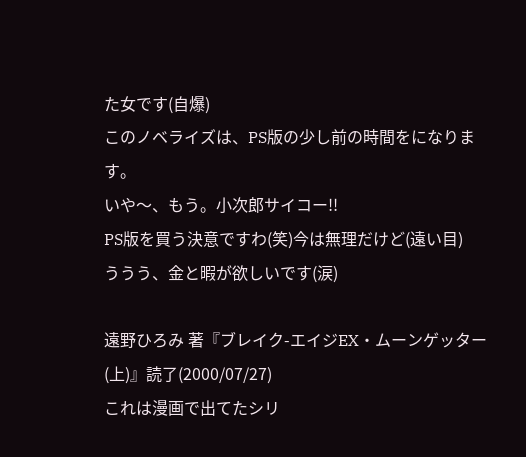た女です(自爆)
このノベライズは、PS版の少し前の時間をになります。
いや〜、もう。小次郎サイコー!!
PS版を買う決意ですわ(笑)今は無理だけど(遠い目)
ううう、金と暇が欲しいです(涙)

遠野ひろみ 著『ブレイク-エイジEX・ムーンゲッター(上)』読了(2000/07/27)
これは漫画で出てたシリ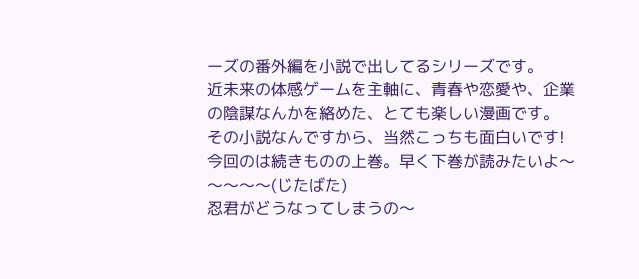ーズの番外編を小説で出してるシリーズです。
近未来の体感ゲームを主軸に、青春や恋愛や、企業の陰謀なんかを絡めた、とても楽しい漫画です。
その小説なんですから、当然こっちも面白いです!
今回のは続きものの上巻。早く下巻が読みたいよ〜〜〜〜〜(じたばた)
忍君がどうなってしまうの〜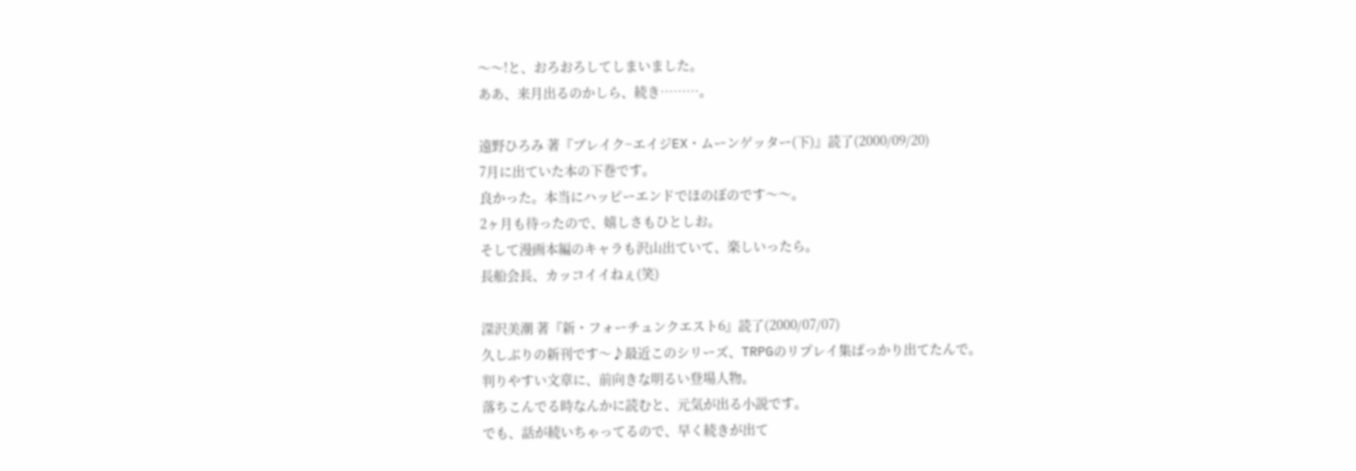〜〜!と、おろおろしてしまいました。
ああ、来月出るのかしら、続き………。

遠野ひろみ 著『ブレイク−エイジEX・ムーンゲッター(下)』読了(2000/09/20)
7月に出ていた本の下巻です。
良かった。本当にハッピーエンドでほのぼのです〜〜。
2ヶ月も待ったので、嬉しさもひとしお。
そして漫画本編のキャラも沢山出ていて、楽しいったら。
長船会長、カッコイイねぇ(笑)

深沢美潮 著『新・フォーチュンクエスト6』読了(2000/07/07)
久しぶりの新刊です〜♪最近このシリーズ、TRPGのリプレイ集ばっかり出てたんで。
判りやすい文章に、前向きな明るい登場人物。
落ちこんでる時なんかに読むと、元気が出る小説です。
でも、話が続いちゃってるので、早く続きが出て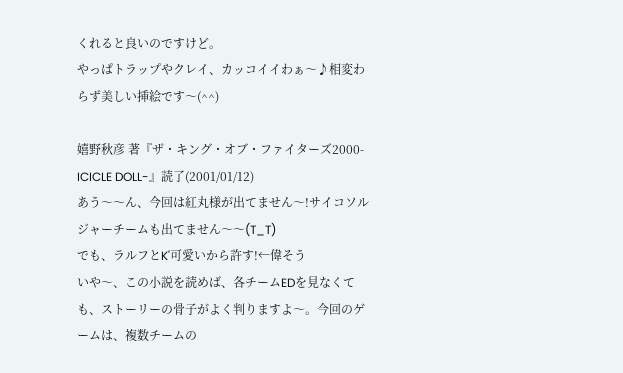くれると良いのですけど。
やっぱトラップやクレイ、カッコイイわぁ〜♪相変わらず美しい挿絵です〜(^^)

嬉野秋彦 著『ザ・キング・オブ・ファイターズ2000-ICICLE DOLL-』読了(2001/01/12)
あう〜〜ん、今回は紅丸様が出てません〜!サイコソルジャーチームも出てません〜〜(T_T)
でも、ラルフとK'可愛いから許す!←偉そう
いや〜、この小説を読めば、各チームEDを見なくても、ストーリーの骨子がよく判りますよ〜。今回のゲームは、複数チームの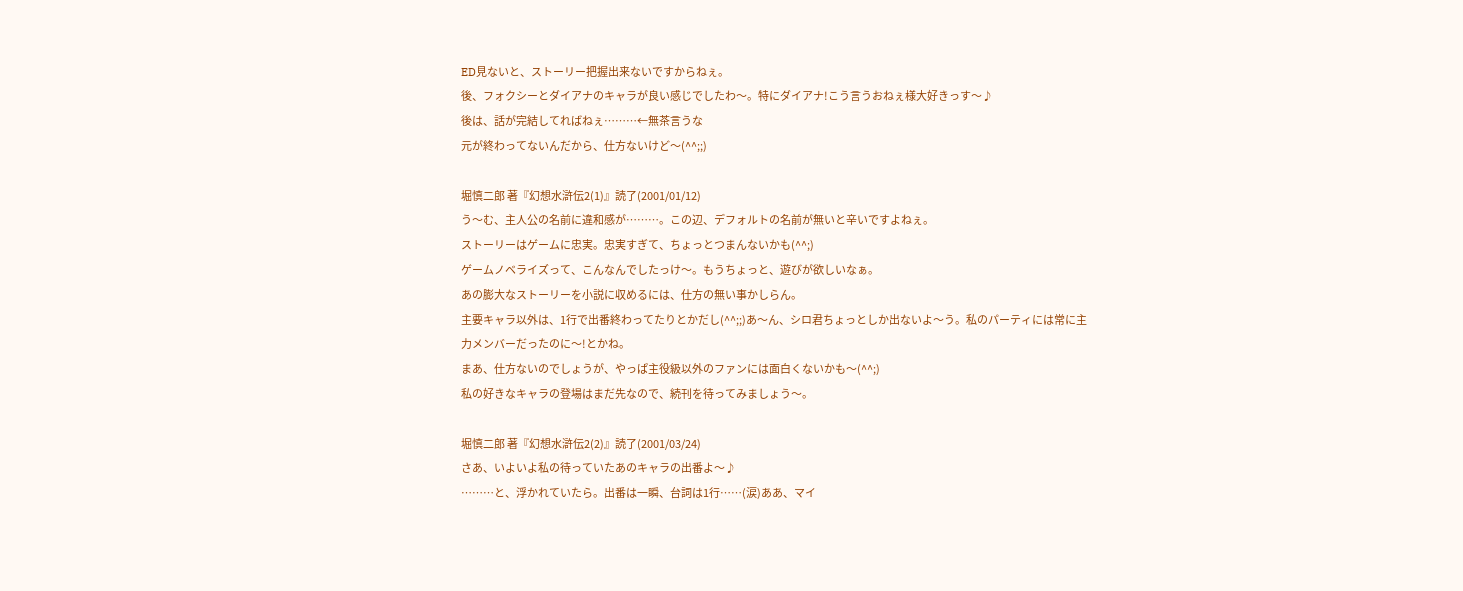ED見ないと、ストーリー把握出来ないですからねぇ。
後、フォクシーとダイアナのキャラが良い感じでしたわ〜。特にダイアナ!こう言うおねぇ様大好きっす〜♪
後は、話が完結してればねぇ………←無茶言うな
元が終わってないんだから、仕方ないけど〜(^^;;)

堀慎二郎 著『幻想水滸伝2(1)』読了(2001/01/12)
う〜む、主人公の名前に違和感が………。この辺、デフォルトの名前が無いと辛いですよねぇ。
ストーリーはゲームに忠実。忠実すぎて、ちょっとつまんないかも(^^;)
ゲームノベライズって、こんなんでしたっけ〜。もうちょっと、遊びが欲しいなぁ。
あの膨大なストーリーを小説に収めるには、仕方の無い事かしらん。
主要キャラ以外は、1行で出番終わってたりとかだし(^^;;)あ〜ん、シロ君ちょっとしか出ないよ〜う。私のパーティには常に主
力メンバーだったのに〜!とかね。
まあ、仕方ないのでしょうが、やっぱ主役級以外のファンには面白くないかも〜(^^;)
私の好きなキャラの登場はまだ先なので、続刊を待ってみましょう〜。

堀慎二郎 著『幻想水滸伝2(2)』読了(2001/03/24)
さあ、いよいよ私の待っていたあのキャラの出番よ〜♪
………と、浮かれていたら。出番は一瞬、台詞は1行……(涙)ああ、マイ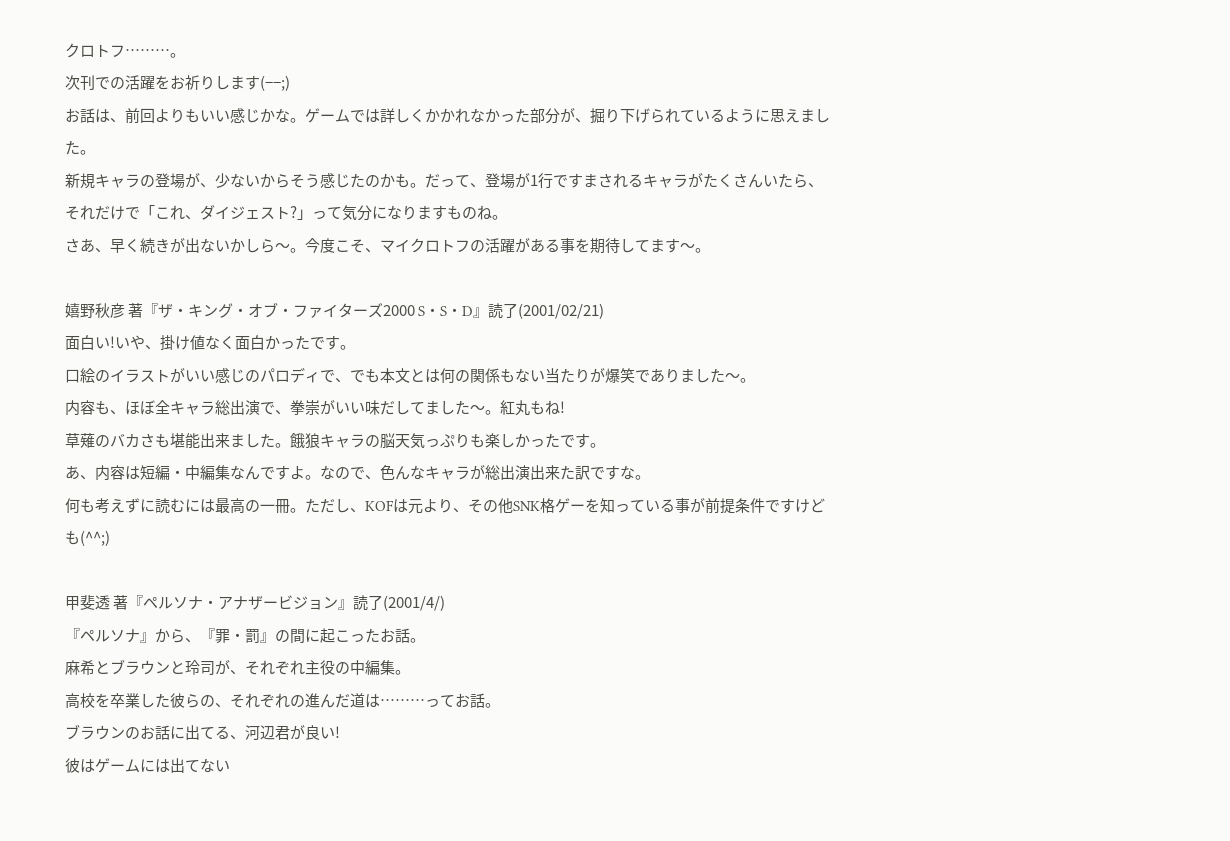クロトフ………。
次刊での活躍をお祈りします(−−;)
お話は、前回よりもいい感じかな。ゲームでは詳しくかかれなかった部分が、掘り下げられているように思えました。
新規キャラの登場が、少ないからそう感じたのかも。だって、登場が1行ですまされるキャラがたくさんいたら、それだけで「これ、ダイジェスト?」って気分になりますものね。
さあ、早く続きが出ないかしら〜。今度こそ、マイクロトフの活躍がある事を期待してます〜。

嬉野秋彦 著『ザ・キング・オブ・ファイターズ2000 S・S・D』読了(2001/02/21)
面白い!いや、掛け値なく面白かったです。
口絵のイラストがいい感じのパロディで、でも本文とは何の関係もない当たりが爆笑でありました〜。
内容も、ほぼ全キャラ総出演で、拳崇がいい味だしてました〜。紅丸もね!
草薙のバカさも堪能出来ました。餓狼キャラの脳天気っぷりも楽しかったです。
あ、内容は短編・中編集なんですよ。なので、色んなキャラが総出演出来た訳ですな。
何も考えずに読むには最高の一冊。ただし、KOFは元より、その他SNK格ゲーを知っている事が前提条件ですけども(^^;)

甲斐透 著『ペルソナ・アナザービジョン』読了(2001/4/)
『ペルソナ』から、『罪・罰』の間に起こったお話。
麻希とブラウンと玲司が、それぞれ主役の中編集。
高校を卒業した彼らの、それぞれの進んだ道は………ってお話。
ブラウンのお話に出てる、河辺君が良い!
彼はゲームには出てない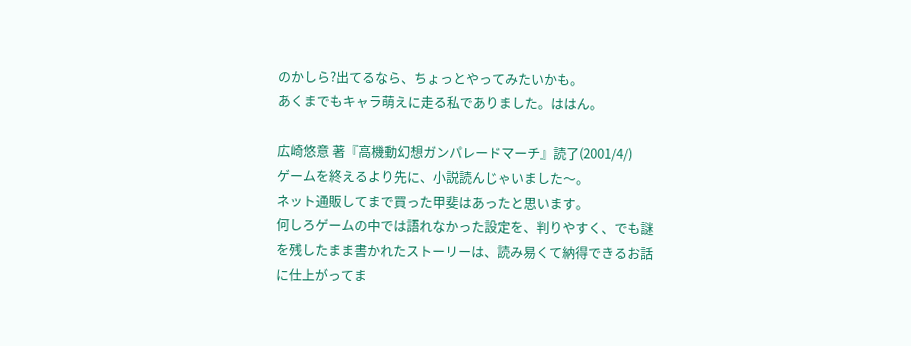のかしら?出てるなら、ちょっとやってみたいかも。
あくまでもキャラ萌えに走る私でありました。ははん。

広崎悠意 著『高機動幻想ガンパレードマーチ』読了(2001/4/)
ゲームを終えるより先に、小説読んじゃいました〜。
ネット通販してまで買った甲斐はあったと思います。
何しろゲームの中では語れなかった設定を、判りやすく、でも謎を残したまま書かれたストーリーは、読み易くて納得できるお話に仕上がってま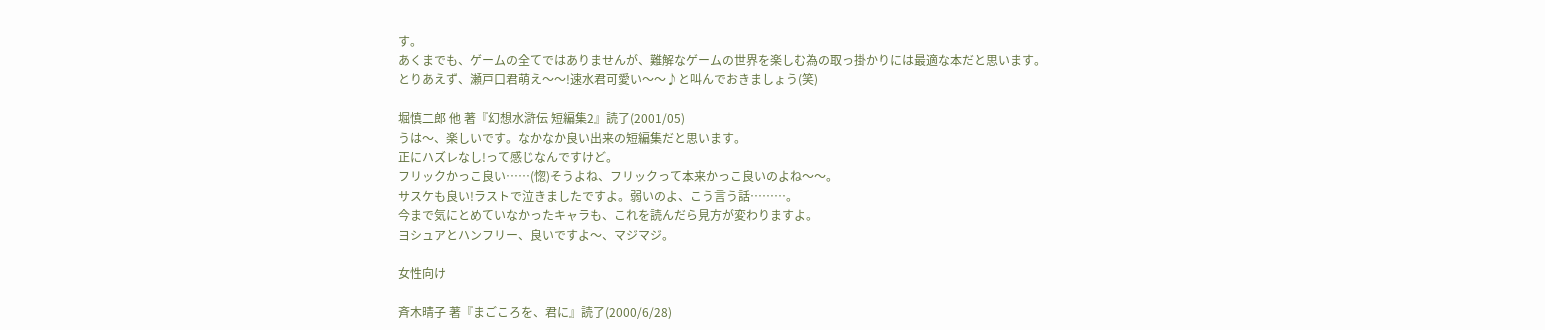す。
あくまでも、ゲームの全てではありませんが、難解なゲームの世界を楽しむ為の取っ掛かりには最適な本だと思います。
とりあえず、瀬戸口君萌え〜〜!速水君可愛い〜〜♪と叫んでおきましょう(笑)

堀慎二郎 他 著『幻想水滸伝 短編集2』読了(2001/05)
うは〜、楽しいです。なかなか良い出来の短編集だと思います。
正にハズレなし!って感じなんですけど。
フリックかっこ良い……(惚)そうよね、フリックって本来かっこ良いのよね〜〜。
サスケも良い!ラストで泣きましたですよ。弱いのよ、こう言う話………。
今まで気にとめていなかったキャラも、これを読んだら見方が変わりますよ。
ヨシュアとハンフリー、良いですよ〜、マジマジ。

女性向け

斉木晴子 著『まごころを、君に』読了(2000/6/28)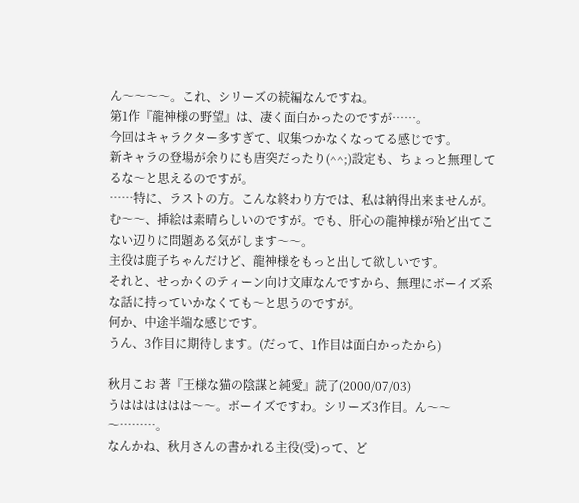ん〜〜〜〜。これ、シリーズの続編なんですね。
第1作『龍神様の野望』は、凄く面白かったのですが……。
今回はキャラクター多すぎて、収集つかなくなってる感じです。
新キャラの登場が余りにも唐突だったり(^^;)設定も、ちょっと無理してるな〜と思えるのですが。
……特に、ラストの方。こんな終わり方では、私は納得出来ませんが。
む〜〜、挿絵は素晴らしいのですが。でも、肝心の龍神様が殆ど出てこない辺りに問題ある気がします〜〜。
主役は鹿子ちゃんだけど、龍神様をもっと出して欲しいです。
それと、せっかくのティーン向け文庫なんですから、無理にボーイズ系な話に持っていかなくても〜と思うのですが。
何か、中途半端な感じです。
うん、3作目に期待します。(だって、1作目は面白かったから)

秋月こお 著『王様な猫の陰謀と純愛』読了(2000/07/03)
うはははははは〜〜。ボーイズですわ。シリーズ3作目。ん〜〜〜………。
なんかね、秋月さんの書かれる主役(受)って、ど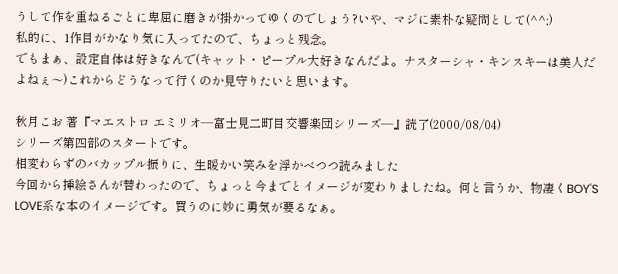うして作を重ねるごとに卑屈に磨きが掛かってゆくのでしょう?いや、マジに素朴な疑問として(^^;)
私的に、1作目がかなり気に入ってたので、ちょっと残念。
でもまぁ、設定自体は好きなんで(キャット・ピープル大好きなんだよ。ナスターシャ・キンスキーは美人だよねぇ〜)これからどうなって行くのか見守りたいと思います。

秋月こお 著『マエストロ エミリオ―富士見二町目交響楽団シリーズ―』読了(2000/08/04)
シリーズ第四部のスタートです。
相変わらずのバカップル振りに、生暖かい笑みを浮かべつつ読みました
今回から挿絵さんが替わったので、ちょっと今までとイメージが変わりましたね。何と言うか、物凄くBOY'S LOVE系な本のイメージです。買うのに妙に勇気が要るなぁ。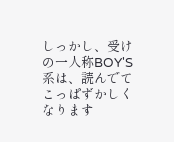しっかし、受けの一人称BOY'S系は、読んでてこっぱずかしくなります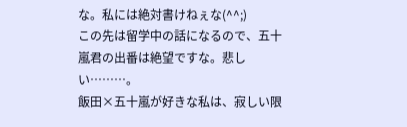な。私には絶対書けねぇな(^^;)
この先は留学中の話になるので、五十嵐君の出番は絶望ですな。悲しい………。
飯田×五十嵐が好きな私は、寂しい限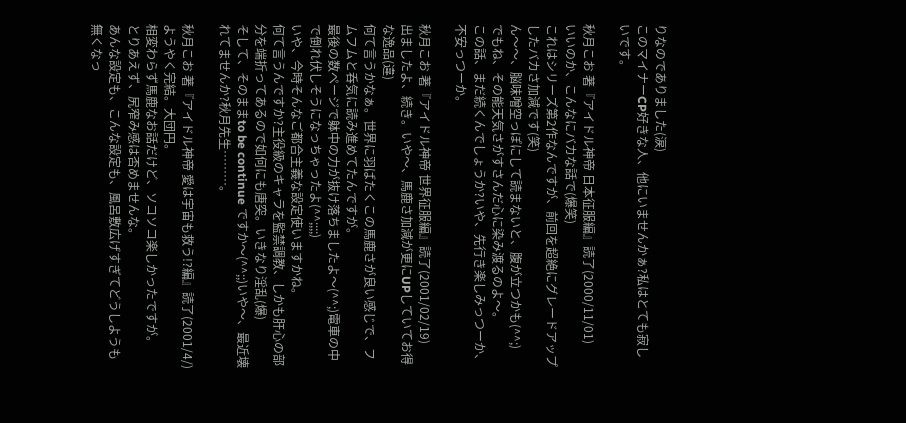りなのでありました(涙)
このマイナーCP好きな人、他にいませんかぁ?私はとても寂しいです。

秋月こお 著『アイドル神帝 日本征服編』読了(2000/11/01)
いいのか、こんなにバカな話で(爆笑)
これはシリーズ第2作なんですが、前回を超絶にグレードアップしたバカさ加減です(笑)
ん〜〜、脳味噌空っぽにして読まないと、腹が立つかも(^^;)
でもね、その能天気さがすさんだ心に染み渡るのよ〜。
この話、まだ続くんでしょうか?いや、先行き楽しみっつーか、不安っつーか。

秋月こお 著『アイドル神帝 世界征服編』読了(2001/02/19)
出ましたよ、続き。いや〜、馬鹿さ加減が更にUPしていてお得な逸品(違)
何て言うかなぁ。世界に羽ばたくこの馬鹿さが良い感じで、フムフムと呑気に読み進めてたんですが。
最後の数ページで躰中の力が抜け落ちましたよ〜(^^;)電車の中で倒れ伏しそうになっちゃったよ(^^;;;;)
いや、今時そんなご都合主義な設定使いますかね。
何て言うんですか?主役級のキャラを監禁調教、しかも肝心の部分を端折ってあるので如何にも唐突。いきなり淫乱(爆)
そして、そのままto be continue ですか〜(^^;;)いや〜、最近壊れてませんか?秋月先生………。

秋月こお 著『アイドル神帝 愛は宇宙も救う!?編』読了(2001/4/)
ようやく完結。大団円。
相変わらず馬鹿なお話だけど、ソコソコ楽しかったですが。
とりあえず、尻窄み感は否めませんな。
あんな設定も、こんな設定も、風呂敷広げすぎてどうしようも無くなっ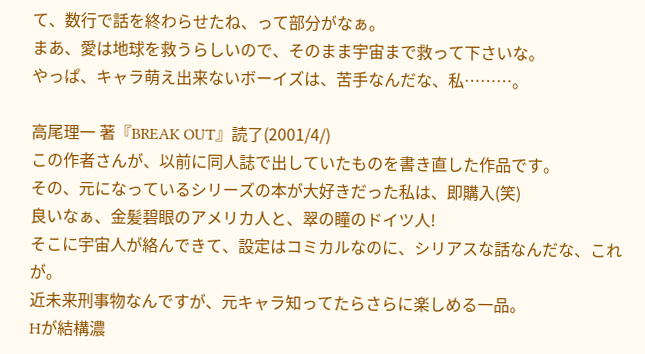て、数行で話を終わらせたね、って部分がなぁ。
まあ、愛は地球を救うらしいので、そのまま宇宙まで救って下さいな。
やっぱ、キャラ萌え出来ないボーイズは、苦手なんだな、私………。

高尾理一 著『BREAK OUT』読了(2001/4/)
この作者さんが、以前に同人誌で出していたものを書き直した作品です。
その、元になっているシリーズの本が大好きだった私は、即購入(笑)
良いなぁ、金髪碧眼のアメリカ人と、翠の瞳のドイツ人!
そこに宇宙人が絡んできて、設定はコミカルなのに、シリアスな話なんだな、これが。
近未来刑事物なんですが、元キャラ知ってたらさらに楽しめる一品。
Hが結構濃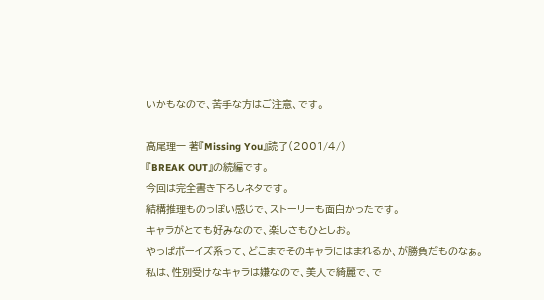いかもなので、苦手な方はご注意、です。

高尾理一 著『Missing You』読了(2001/4/)
『BREAK OUT』の続編です。
今回は完全書き下ろしネタです。
結構推理ものっぽい感じで、ストーリーも面白かったです。
キャラがとても好みなので、楽しさもひとしお。
やっぱボーイズ系って、どこまでそのキャラにはまれるか、が勝負だものなぁ。
私は、性別受けなキャラは嫌なので、美人で綺麗で、で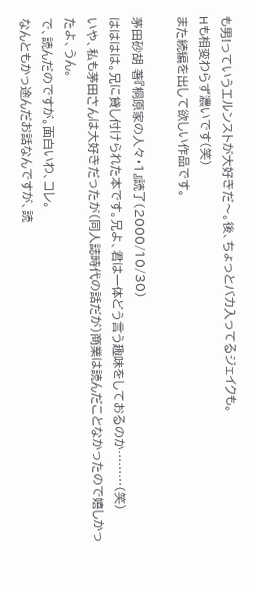も男!っていうエルンストが大好きだ〜。後、ちょっとバカ入ってるジェイクも。
Hも相変わらず濃いです(笑)
また続編を出して欲しい作品です。

茅田砂胡 著『桐原家の人々・1』読了(2000/10/30)
はははは。兄に貸し付けられた本です。兄よ、君は一体どう言う趣味をしておるのか………(笑)
いや、私も茅田さんは大好きだったが(同人誌時代の話だが)商業は読んだことなかったので嬉しかったよ、うん。
で、読んだのですが。面白いわ、コレ。
なんともかっ途んだお話なんですが、読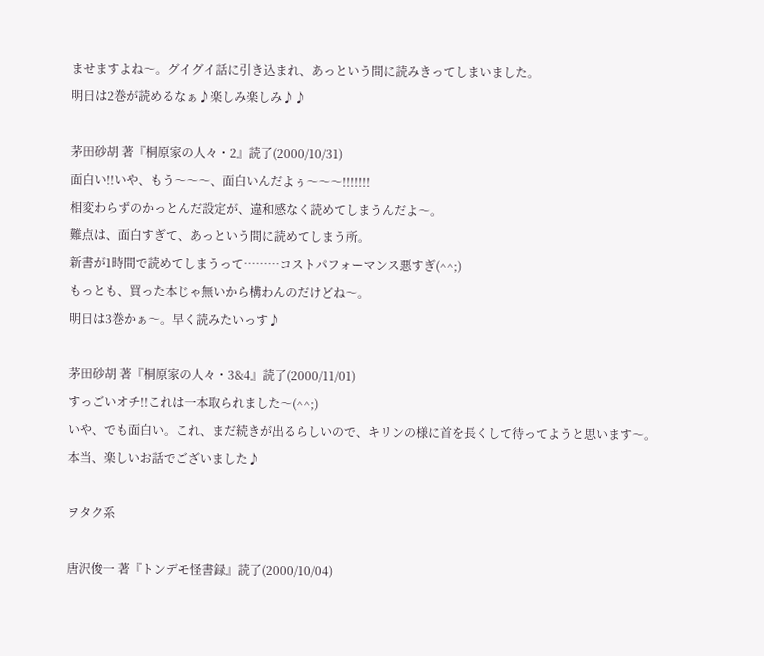ませますよね〜。グイグイ話に引き込まれ、あっという間に読みきってしまいました。
明日は2巻が読めるなぁ♪楽しみ楽しみ♪♪

茅田砂胡 著『桐原家の人々・2』読了(2000/10/31)
面白い!!いや、もう〜〜〜、面白いんだよぅ〜〜〜!!!!!!!
相変わらずのかっとんだ設定が、違和感なく読めてしまうんだよ〜。
難点は、面白すぎて、あっという間に読めてしまう所。
新書が1時間で読めてしまうって………コストパフォーマンス悪すぎ(^^;)
もっとも、買った本じゃ無いから構わんのだけどね〜。
明日は3巻かぁ〜。早く読みたいっす♪

茅田砂胡 著『桐原家の人々・3&4』読了(2000/11/01)
すっごいオチ!!これは一本取られました〜(^^;)
いや、でも面白い。これ、まだ続きが出るらしいので、キリンの様に首を長くして待ってようと思います〜。
本当、楽しいお話でございました♪

ヲタク系

唐沢俊一 著『トンデモ怪書録』読了(2000/10/04)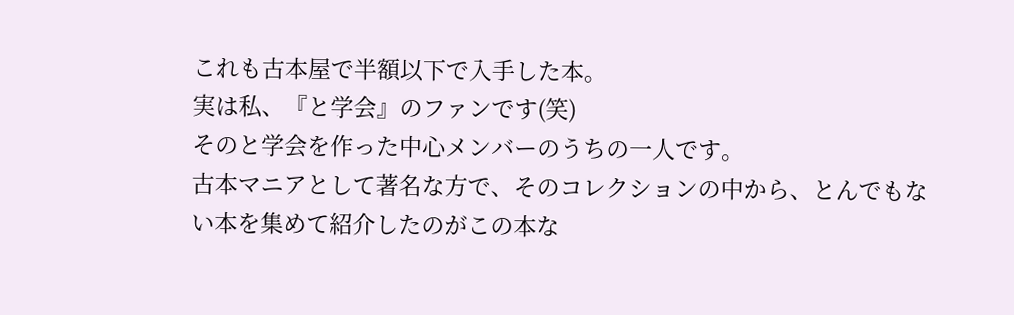これも古本屋で半額以下で入手した本。
実は私、『と学会』のファンです(笑)
そのと学会を作った中心メンバーのうちの一人です。
古本マニアとして著名な方で、そのコレクションの中から、とんでもない本を集めて紹介したのがこの本な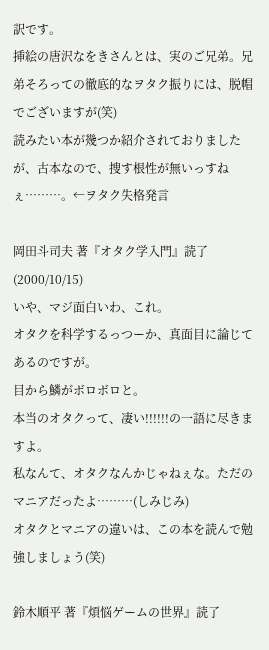訳です。
挿絵の唐沢なをきさんとは、実のご兄弟。兄弟そろっての徹底的なヲタク振りには、脱帽でございますが(笑)
読みたい本が幾つか紹介されておりましたが、古本なので、捜す根性が無いっすねぇ………。←ヲタク失格発言

岡田斗司夫 著『オタク学入門』読了(2000/10/15)
いや、マジ面白いわ、これ。
オタクを科学するっつーか、真面目に論じてあるのですが。
目から鱗がボロボロと。
本当のオタクって、凄い!!!!!!の一語に尽きますよ。
私なんて、オタクなんかじゃねぇな。ただのマニアだったよ………(しみじみ)
オタクとマニアの違いは、この本を読んで勉強しましょう(笑)

鈴木順平 著『煩悩ゲームの世界』読了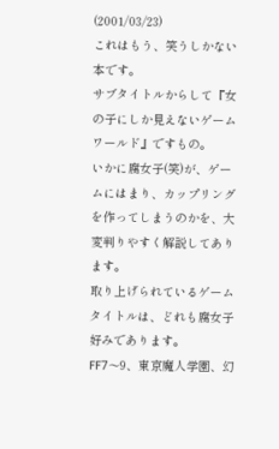(2001/03/23)
これはもう、笑うしかない本です。
サブタイトルからして『女の子にしか見えないゲームワールド』ですもの。
いかに腐女子(笑)が、ゲームにはまり、カップリングを作ってしまうのかを、大変判りやすく解説してあります。
取り上げられているゲームタイトルは、どれも腐女子好みであります。
FF7〜9、東京魔人学園、幻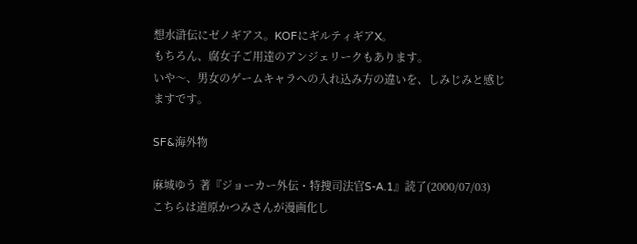想水滸伝にゼノギアス。KOFにギルティギアX。
もちろん、腐女子ご用達のアンジェリークもあります。
いや〜、男女のゲームキャラへの入れ込み方の違いを、しみじみと感じますです。

SF&海外物

麻城ゆう 著『ジョーカー外伝・特捜司法官S-A.1』読了(2000/07/03)
こちらは道原かつみさんが漫画化し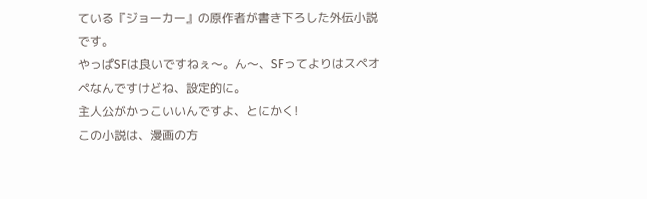ている『ジョーカー』の原作者が書き下ろした外伝小説です。
やっぱSFは良いですねぇ〜。ん〜、SFってよりはスペオペなんですけどね、設定的に。
主人公がかっこいいんですよ、とにかく!
この小説は、漫画の方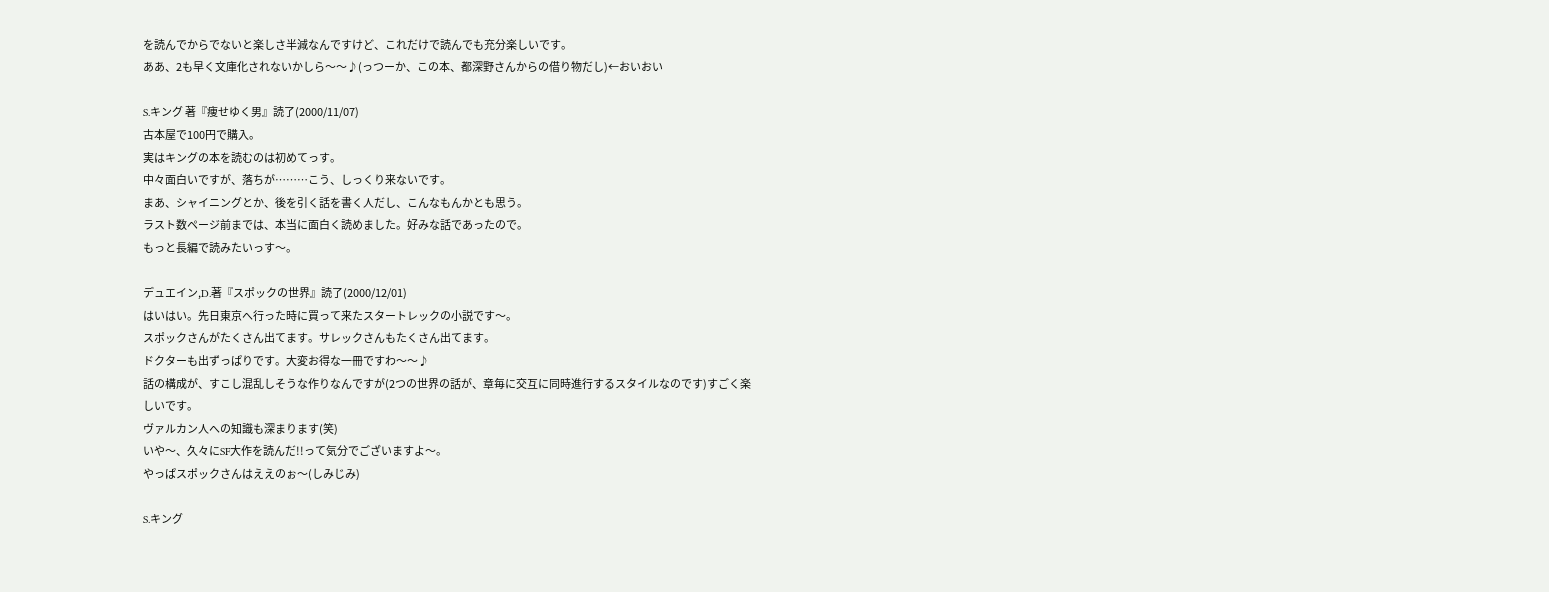を読んでからでないと楽しさ半減なんですけど、これだけで読んでも充分楽しいです。
ああ、2も早く文庫化されないかしら〜〜♪(っつーか、この本、都深野さんからの借り物だし)←おいおい

S.キング 著『痩せゆく男』読了(2000/11/07)
古本屋で100円で購入。
実はキングの本を読むのは初めてっす。
中々面白いですが、落ちが………こう、しっくり来ないです。
まあ、シャイニングとか、後を引く話を書く人だし、こんなもんかとも思う。
ラスト数ページ前までは、本当に面白く読めました。好みな話であったので。
もっと長編で読みたいっす〜。

デュエイン,D.著『スポックの世界』読了(2000/12/01)
はいはい。先日東京へ行った時に買って来たスタートレックの小説です〜。
スポックさんがたくさん出てます。サレックさんもたくさん出てます。
ドクターも出ずっぱりです。大変お得な一冊ですわ〜〜♪
話の構成が、すこし混乱しそうな作りなんですが(2つの世界の話が、章毎に交互に同時進行するスタイルなのです)すごく楽
しいです。
ヴァルカン人への知識も深まります(笑)
いや〜、久々にSF大作を読んだ!!って気分でございますよ〜。
やっぱスポックさんはええのぉ〜(しみじみ)

S.キング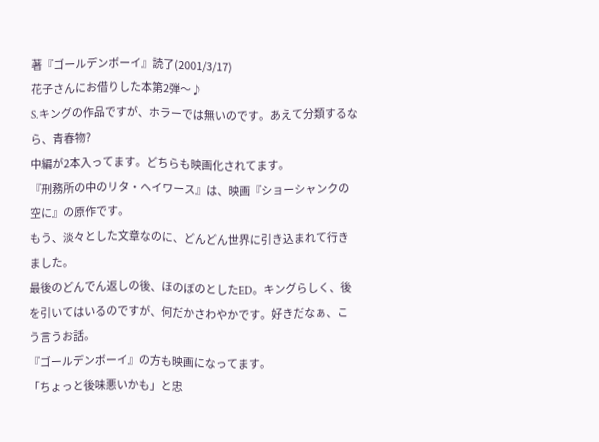著『ゴールデンボーイ』読了(2001/3/17)
花子さんにお借りした本第2弾〜♪
S.キングの作品ですが、ホラーでは無いのです。あえて分類するなら、青春物?
中編が2本入ってます。どちらも映画化されてます。
『刑務所の中のリタ・ヘイワース』は、映画『ショーシャンクの空に』の原作です。
もう、淡々とした文章なのに、どんどん世界に引き込まれて行きました。
最後のどんでん返しの後、ほのぼのとしたED。キングらしく、後を引いてはいるのですが、何だかさわやかです。好きだなぁ、こう言うお話。
『ゴールデンボーイ』の方も映画になってます。
「ちょっと後味悪いかも」と忠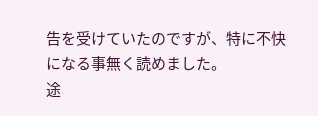告を受けていたのですが、特に不快になる事無く読めました。
途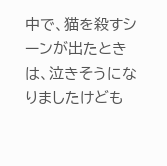中で、猫を殺すシーンが出たときは、泣きそうになりましたけども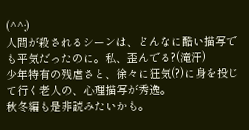(^^;)
人間が殺されるシーンは、どんなに酷い描写でも平気だったのに。私、歪んでる?(滝汗)
少年特有の残虐さと、徐々に狂気(?)に身を投じて行く老人の、心理描写が秀逸。
秋冬編も是非読みたいかも。